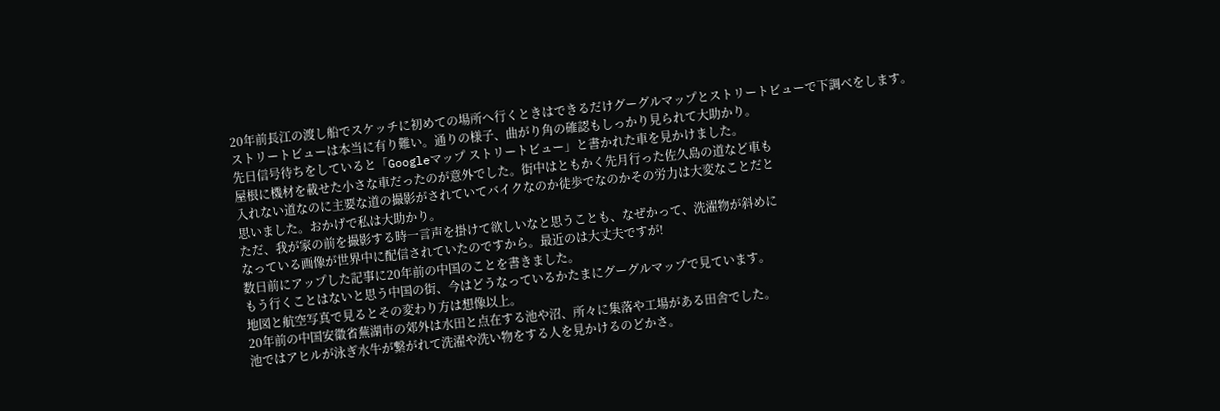20年前長江の渡し船でスケッチに初めての場所へ行くときはできるだけグーグルマップとストリートビューで下調べをします。
ストリートビューは本当に有り難い。通りの様子、曲がり角の確認もしっかり見られて大助かり。
先日信号待ちをしていると「Googleマップ ストリートビュー」と書かれた車を見かけました。
屋根に機材を載せた小さな車だったのが意外でした。街中はともかく先月行った佐久島の道など車も
入れない道なのに主要な道の撮影がされていてバイクなのか徒歩でなのかその労力は大変なことだと
思いました。おかげで私は大助かり。
ただ、我が家の前を撮影する時一言声を掛けて欲しいなと思うことも、なぜかって、洗濯物が斜めに
なっている画像が世界中に配信されていたのですから。最近のは大丈夫ですが!
数日前にアップした記事に20年前の中国のことを書きました。
もう行くことはないと思う中国の街、今はどうなっているかたまにグーグルマップで見ています。
地図と航空写真で見るとその変わり方は想像以上。
20年前の中国安徽省蕪湖市の郊外は水田と点在する池や沼、所々に集落や工場がある田舎でした。
池ではアヒルが泳ぎ水牛が繋がれて洗濯や洗い物をする人を見かけるのどかさ。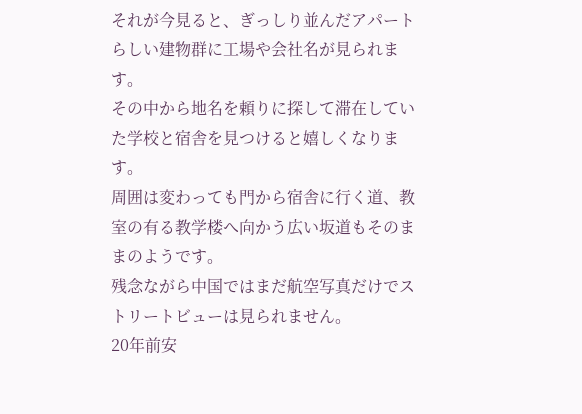それが今見ると、ぎっしり並んだアパートらしい建物群に工場や会社名が見られます。
その中から地名を頼りに探して滞在していた学校と宿舎を見つけると嬉しくなります。
周囲は変わっても門から宿舎に行く道、教室の有る教学楼へ向かう広い坂道もそのままのようです。
残念ながら中国ではまだ航空写真だけでストリートビューは見られません。
20年前安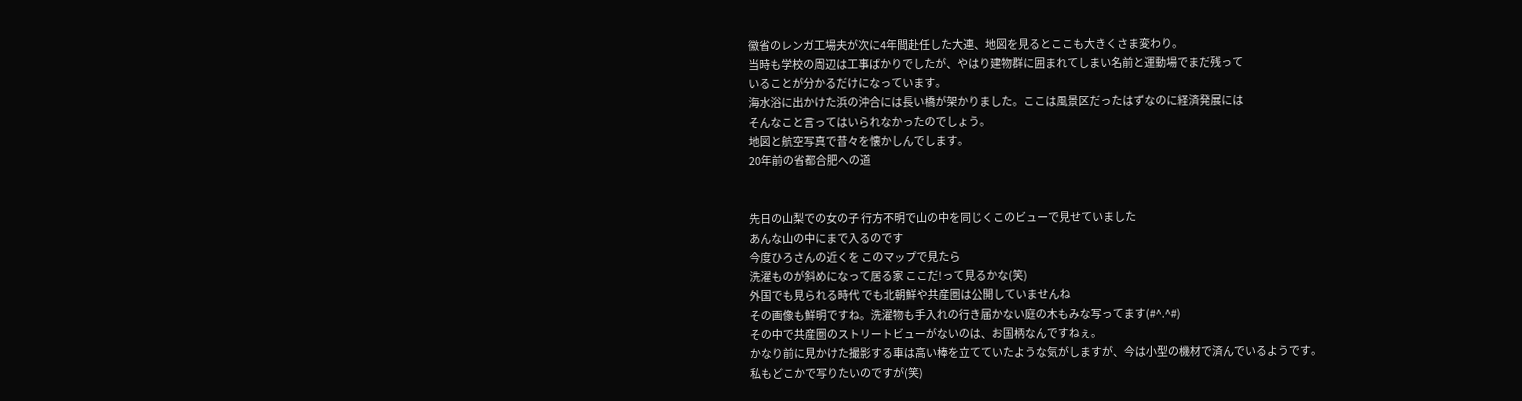徽省のレンガ工場夫が次に4年間赴任した大連、地図を見るとここも大きくさま変わり。
当時も学校の周辺は工事ばかりでしたが、やはり建物群に囲まれてしまい名前と運動場でまだ残って
いることが分かるだけになっています。
海水浴に出かけた浜の沖合には長い橋が架かりました。ここは風景区だったはずなのに経済発展には
そんなこと言ってはいられなかったのでしょう。
地図と航空写真で昔々を懐かしんでします。
20年前の省都合肥への道


先日の山梨での女の子 行方不明で山の中を同じくこのビューで見せていました
あんな山の中にまで入るのです
今度ひろさんの近くを このマップで見たら
洗濯ものが斜めになって居る家 ここだ!って見るかな(笑)
外国でも見られる時代 でも北朝鮮や共産圏は公開していませんね
その画像も鮮明ですね。洗濯物も手入れの行き届かない庭の木もみな写ってます(#^.^#)
その中で共産圏のストリートビューがないのは、お国柄なんですねぇ。
かなり前に見かけた撮影する車は高い棒を立てていたような気がしますが、今は小型の機材で済んでいるようです。
私もどこかで写りたいのですが(笑)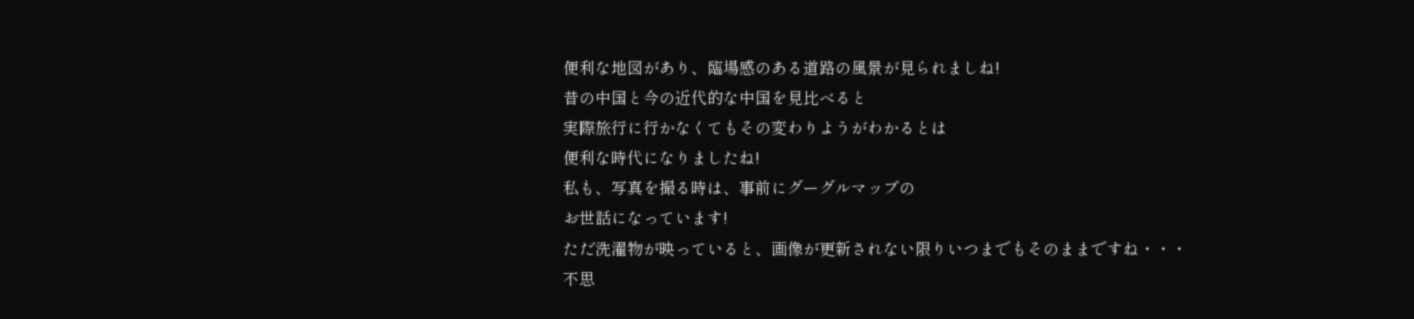便利な地図があり、臨場感のある道路の風景が見られましね!
昔の中国と今の近代的な中国を見比べると
実際旅行に行かなくてもその変わりようがわかるとは
便利な時代になりましたね!
私も、写真を撮る時は、事前にグーグルマップの
お世話になっています!
ただ洗濯物が映っていると、画像が更新されない限りいつまでもそのままですね・・・
不思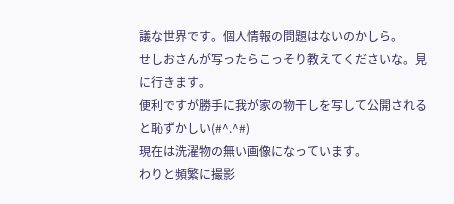議な世界です。個人情報の問題はないのかしら。
せしおさんが写ったらこっそり教えてくださいな。見に行きます。
便利ですが勝手に我が家の物干しを写して公開されると恥ずかしい(#^.^#)
現在は洗濯物の無い画像になっています。
わりと頻繁に撮影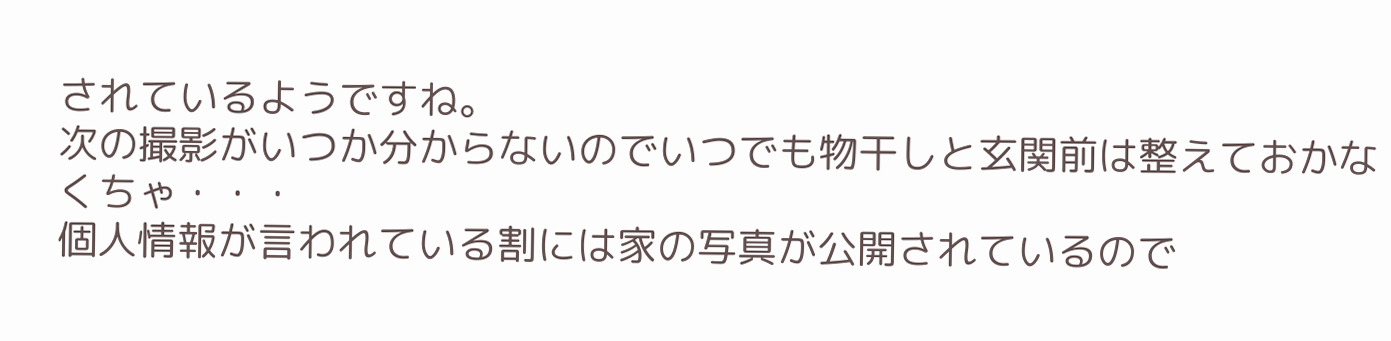されているようですね。
次の撮影がいつか分からないのでいつでも物干しと玄関前は整えておかなくちゃ・・・
個人情報が言われている割には家の写真が公開されているので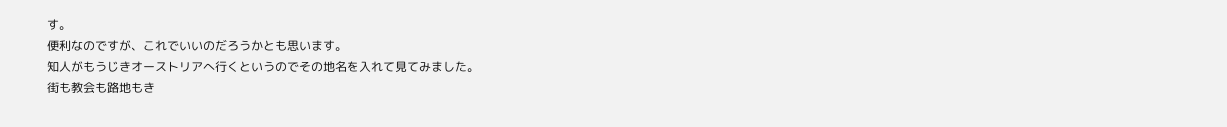す。
便利なのですが、これでいいのだろうかとも思います。
知人がもうじきオーストリアへ行くというのでその地名を入れて見てみました。
街も教会も路地もき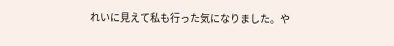れいに見えて私も行った気になりました。や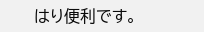はり便利です。